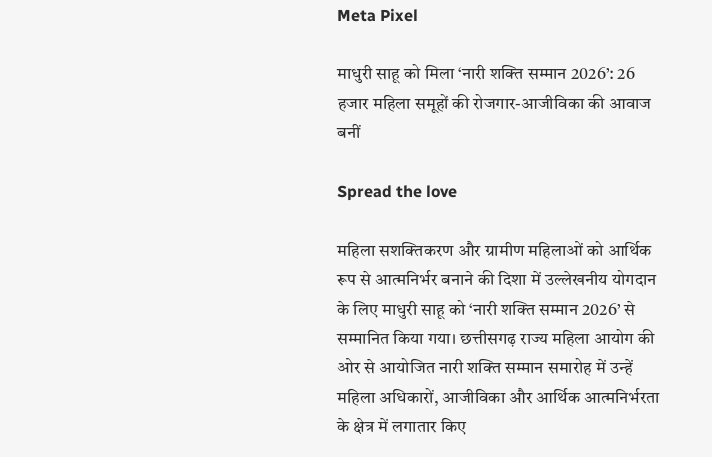Meta Pixel

माधुरी साहू को मिला ‘नारी शक्ति सम्मान 2026’: 26 हजार महिला समूहों की रोजगार-आजीविका की आवाज बनीं

Spread the love

महिला सशक्तिकरण और ग्रामीण महिलाओं को आर्थिक रूप से आत्मनिर्भर बनाने की दिशा में उल्लेखनीय योगदान के लिए माधुरी साहू को ‘नारी शक्ति सम्मान 2026’ से सम्मानित किया गया। छत्तीसगढ़ राज्य महिला आयोग की ओर से आयोजित नारी शक्ति सम्मान समारोह में उन्हें महिला अधिकारों, आजीविका और आर्थिक आत्मनिर्भरता के क्षेत्र में लगातार किए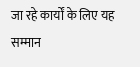जा रहे कार्यों के लिए यह सम्मान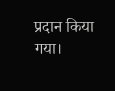प्रदान किया गया।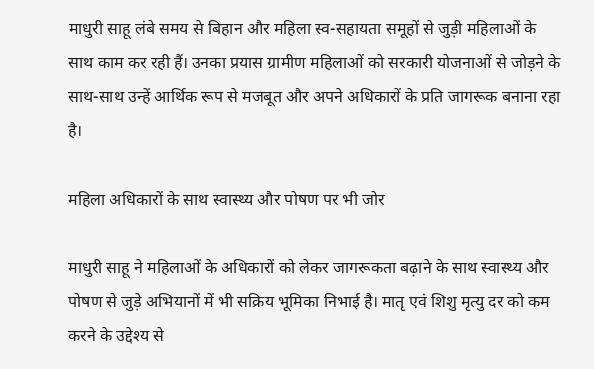माधुरी साहू लंबे समय से बिहान और महिला स्व-सहायता समूहों से जुड़ी महिलाओं के साथ काम कर रही हैं। उनका प्रयास ग्रामीण महिलाओं को सरकारी योजनाओं से जोड़ने के साथ-साथ उन्हें आर्थिक रूप से मजबूत और अपने अधिकारों के प्रति जागरूक बनाना रहा है।

महिला अधिकारों के साथ स्वास्थ्य और पोषण पर भी जोर

माधुरी साहू ने महिलाओं के अधिकारों को लेकर जागरूकता बढ़ाने के साथ स्वास्थ्य और पोषण से जुड़े अभियानों में भी सक्रिय भूमिका निभाई है। मातृ एवं शिशु मृत्यु दर को कम करने के उद्देश्य से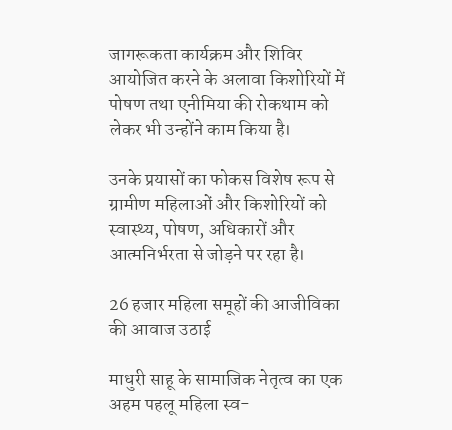जागरूकता कार्यक्रम और शिविर आयोजित करने के अलावा किशोरियों में पोषण तथा एनीमिया की रोकथाम को लेकर भी उन्होंने काम किया है।

उनके प्रयासों का फोकस विशेष रूप से ग्रामीण महिलाओं और किशोरियों को स्वास्थ्य, पोषण, अधिकारों और आत्मनिर्भरता से जोड़ने पर रहा है।

26 हजार महिला समूहों की आजीविका की आवाज उठाई

माधुरी साहू के सामाजिक नेतृत्व का एक अहम पहलू महिला स्व-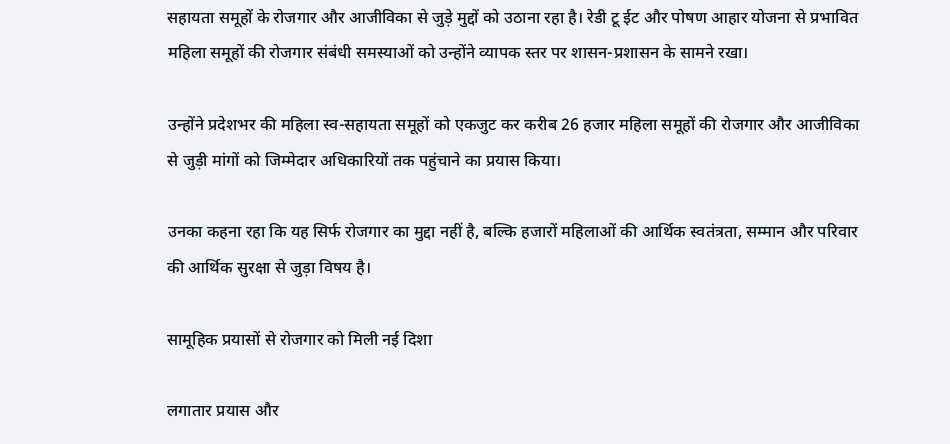सहायता समूहों के रोजगार और आजीविका से जुड़े मुद्दों को उठाना रहा है। रेडी टू ईट और पोषण आहार योजना से प्रभावित महिला समूहों की रोजगार संबंधी समस्याओं को उन्होंने व्यापक स्तर पर शासन-प्रशासन के सामने रखा।

उन्होंने प्रदेशभर की महिला स्व-सहायता समूहों को एकजुट कर करीब 26 हजार महिला समूहों की रोजगार और आजीविका से जुड़ी मांगों को जिम्मेदार अधिकारियों तक पहुंचाने का प्रयास किया।

उनका कहना रहा कि यह सिर्फ रोजगार का मुद्दा नहीं है, बल्कि हजारों महिलाओं की आर्थिक स्वतंत्रता, सम्मान और परिवार की आर्थिक सुरक्षा से जुड़ा विषय है।

सामूहिक प्रयासों से रोजगार को मिली नई दिशा

लगातार प्रयास और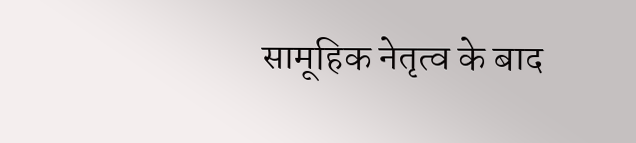सामूहिक नेतृत्व के बाद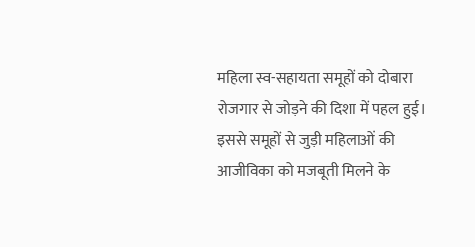महिला स्व-सहायता समूहों को दोबारा रोजगार से जोड़ने की दिशा में पहल हुई। इससे समूहों से जुड़ी महिलाओं की आजीविका को मजबूती मिलने के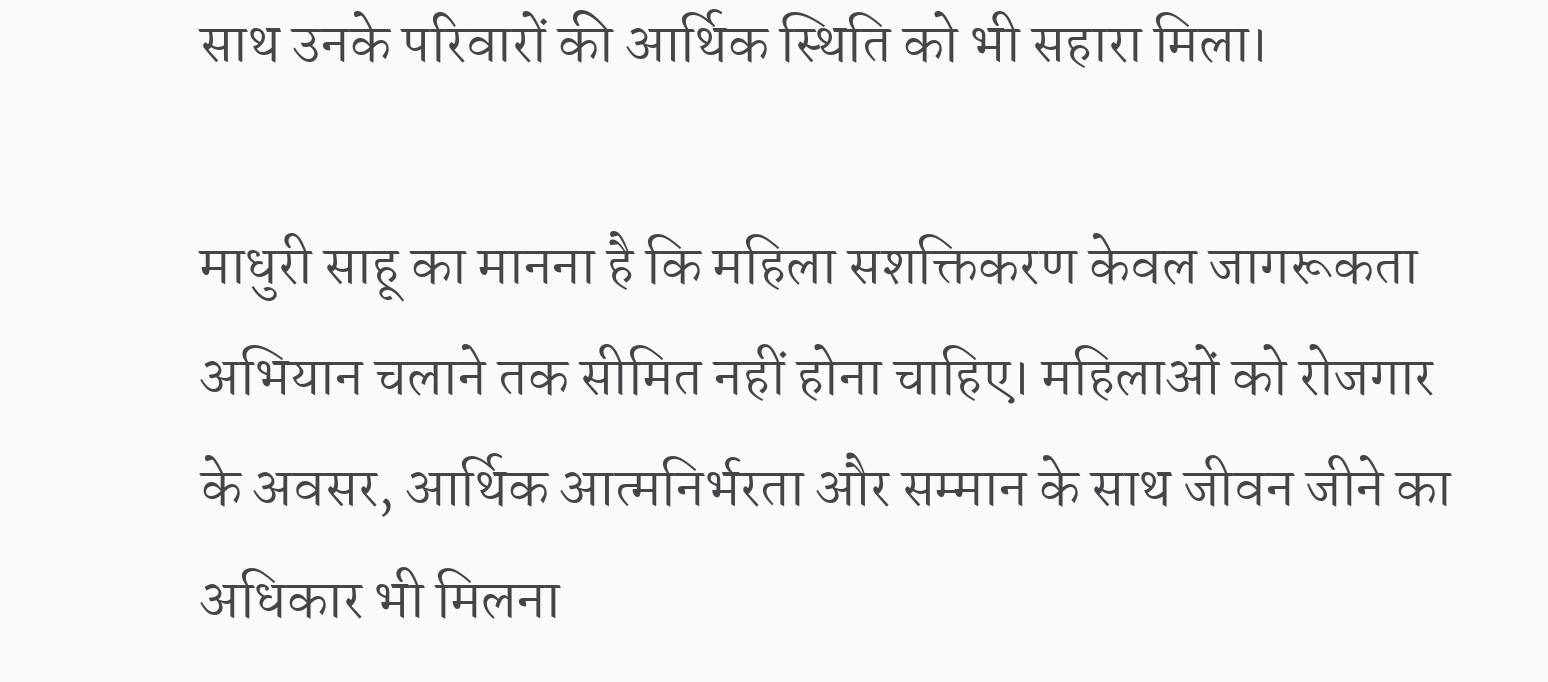साथ उनके परिवारों की आर्थिक स्थिति को भी सहारा मिला।

माधुरी साहू का मानना है कि महिला सशक्तिकरण केवल जागरूकता अभियान चलाने तक सीमित नहीं होना चाहिए। महिलाओं को रोजगार के अवसर, आर्थिक आत्मनिर्भरता और सम्मान के साथ जीवन जीने का अधिकार भी मिलना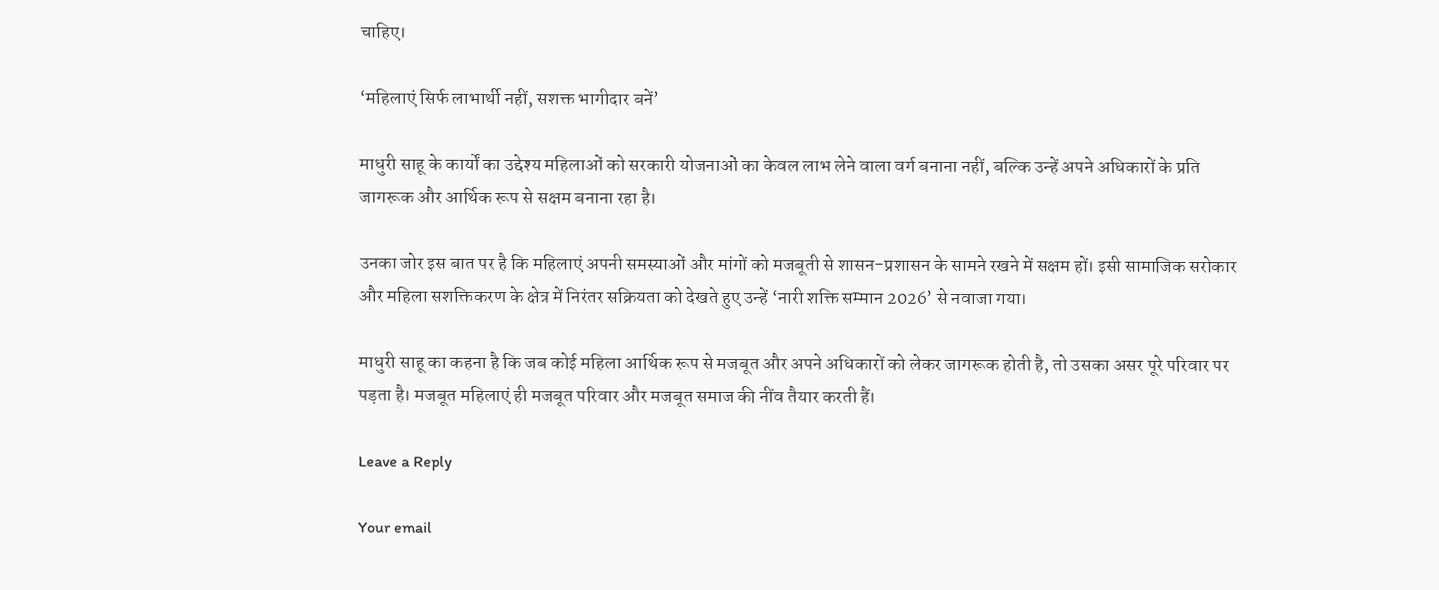चाहिए।

‘महिलाएं सिर्फ लाभार्थी नहीं, सशक्त भागीदार बनें’

माधुरी साहू के कार्यों का उद्देश्य महिलाओं को सरकारी योजनाओं का केवल लाभ लेने वाला वर्ग बनाना नहीं, बल्कि उन्हें अपने अधिकारों के प्रति जागरूक और आर्थिक रूप से सक्षम बनाना रहा है।

उनका जोर इस बात पर है कि महिलाएं अपनी समस्याओं और मांगों को मजबूती से शासन-प्रशासन के सामने रखने में सक्षम हों। इसी सामाजिक सरोकार और महिला सशक्तिकरण के क्षेत्र में निरंतर सक्रियता को देखते हुए उन्हें ‘नारी शक्ति सम्मान 2026’ से नवाजा गया।

माधुरी साहू का कहना है कि जब कोई महिला आर्थिक रूप से मजबूत और अपने अधिकारों को लेकर जागरूक होती है, तो उसका असर पूरे परिवार पर पड़ता है। मजबूत महिलाएं ही मजबूत परिवार और मजबूत समाज की नींव तैयार करती हैं।

Leave a Reply

Your email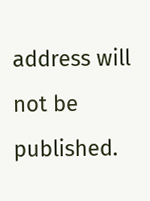address will not be published.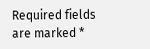Required fields are marked *